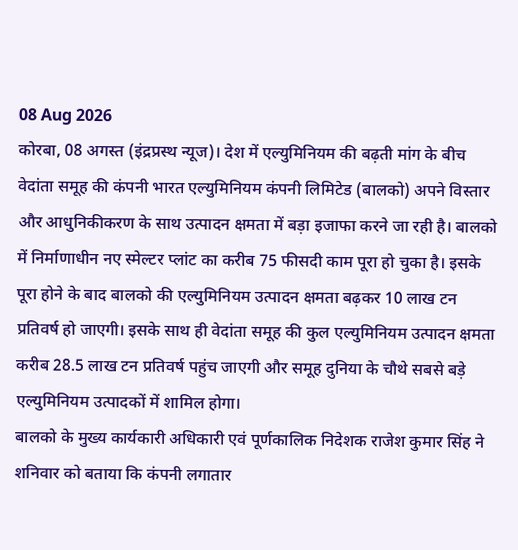08 Aug 2026
कोरबा, 08 अगस्त (इंद्रप्रस्थ न्यूज)। देश में एल्युमिनियम की बढ़ती मांग के बीच वेदांता समूह की कंपनी भारत एल्युमिनियम कंपनी लिमिटेड (बालको) अपने विस्तार और आधुनिकीकरण के साथ उत्पादन क्षमता में बड़ा इजाफा करने जा रही है। बालको में निर्माणाधीन नए स्मेल्टर प्लांट का करीब 75 फीसदी काम पूरा हो चुका है। इसके पूरा होने के बाद बालको की एल्युमिनियम उत्पादन क्षमता बढ़कर 10 लाख टन प्रतिवर्ष हो जाएगी। इसके साथ ही वेदांता समूह की कुल एल्युमिनियम उत्पादन क्षमता करीब 28.5 लाख टन प्रतिवर्ष पहुंच जाएगी और समूह दुनिया के चौथे सबसे बड़े एल्युमिनियम उत्पादकों में शामिल होगा।
बालको के मुख्य कार्यकारी अधिकारी एवं पूर्णकालिक निदेशक राजेश कुमार सिंह ने शनिवार को बताया कि कंपनी लगातार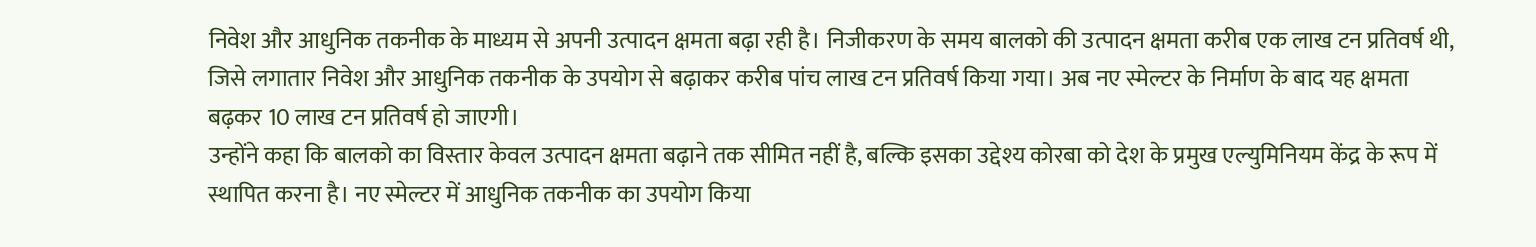निवेश और आधुनिक तकनीक के माध्यम से अपनी उत्पादन क्षमता बढ़ा रही है। निजीकरण के समय बालको की उत्पादन क्षमता करीब एक लाख टन प्रतिवर्ष थी, जिसे लगातार निवेश और आधुनिक तकनीक के उपयोग से बढ़ाकर करीब पांच लाख टन प्रतिवर्ष किया गया। अब नए स्मेल्टर के निर्माण के बाद यह क्षमता बढ़कर 10 लाख टन प्रतिवर्ष हो जाएगी।
उन्होंने कहा कि बालको का विस्तार केवल उत्पादन क्षमता बढ़ाने तक सीमित नहीं है, बल्कि इसका उद्देश्य कोरबा को देश के प्रमुख एल्युमिनियम केंद्र के रूप में स्थापित करना है। नए स्मेल्टर में आधुनिक तकनीक का उपयोग किया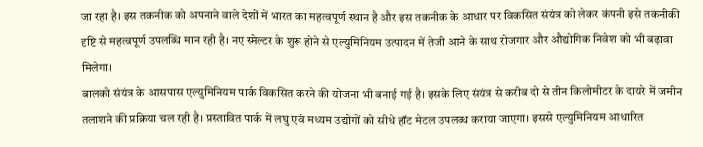जा रहा है। इस तकनीक को अपनाने वाले देशों में भारत का महत्वपूर्ण स्थान है और इस तकनीक के आधार पर विकसित संयंत्र को लेकर कंपनी इसे तकनीकी दृष्टि से महत्वपूर्ण उपलब्धि मान रही है। नए स्मेल्टर के शुरू होने से एल्युमिनियम उत्पादन में तेजी आने के साथ रोजगार और औद्योगिक निवेश को भी बढ़ावा मिलेगा।
बालको संयंत्र के आसपास एल्युमिनियम पार्क विकसित करने की योजना भी बनाई गई है। इसके लिए संयंत्र से करीब दो से तीन किलोमीटर के दायरे में जमीन तलाशने की प्रक्रिया चल रही है। प्रस्तावित पार्क में लघु एवं मध्यम उद्योगों को सीधे हॉट मेटल उपलब्ध कराया जाएगा। इससे एल्युमिनियम आधारित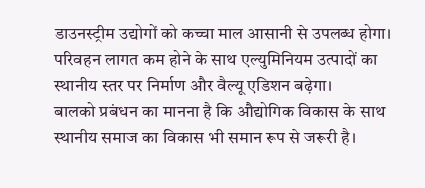डाउनस्ट्रीम उद्योगों को कच्चा माल आसानी से उपलब्ध होगा। परिवहन लागत कम होने के साथ एल्युमिनियम उत्पादों का स्थानीय स्तर पर निर्माण और वैल्यू एडिशन बढ़ेगा।
बालको प्रबंधन का मानना है कि औद्योगिक विकास के साथ स्थानीय समाज का विकास भी समान रूप से जरूरी है।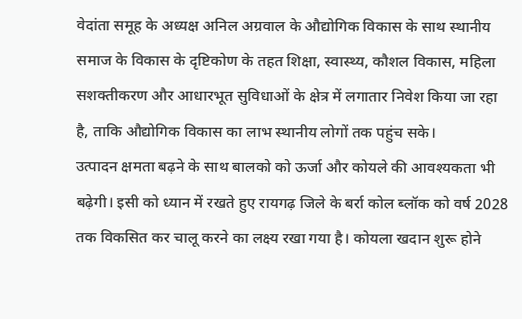वेदांता समूह के अध्यक्ष अनिल अग्रवाल के औद्योगिक विकास के साथ स्थानीय समाज के विकास के दृष्टिकोण के तहत शिक्षा, स्वास्थ्य, कौशल विकास, महिला सशक्तीकरण और आधारभूत सुविधाओं के क्षेत्र में लगातार निवेश किया जा रहा है, ताकि औद्योगिक विकास का लाभ स्थानीय लोगों तक पहुंच सके।
उत्पादन क्षमता बढ़ने के साथ बालको को ऊर्जा और कोयले की आवश्यकता भी बढ़ेगी। इसी को ध्यान में रखते हुए रायगढ़ जिले के बर्रा कोल ब्लॉक को वर्ष 2028 तक विकसित कर चालू करने का लक्ष्य रखा गया है। कोयला खदान शुरू होने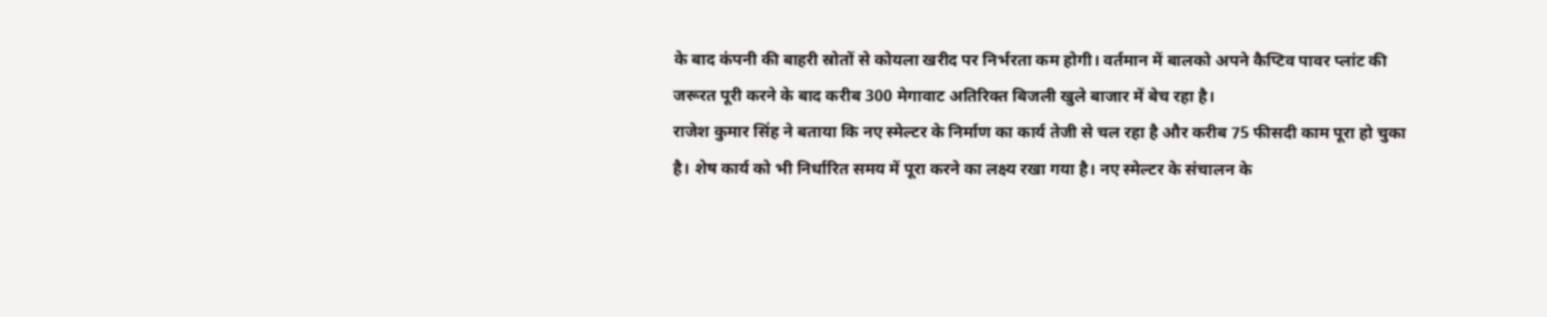के बाद कंपनी की बाहरी स्रोतों से कोयला खरीद पर निर्भरता कम होगी। वर्तमान में बालको अपने कैप्टिव पावर प्लांट की जरूरत पूरी करने के बाद करीब 300 मेगावाट अतिरिक्त बिजली खुले बाजार में बेच रहा है।
राजेश कुमार सिंह ने बताया कि नए स्मेल्टर के निर्माण का कार्य तेजी से चल रहा है और करीब 75 फीसदी काम पूरा हो चुका है। शेष कार्य को भी निर्धारित समय में पूरा करने का लक्ष्य रखा गया है। नए स्मेल्टर के संचालन के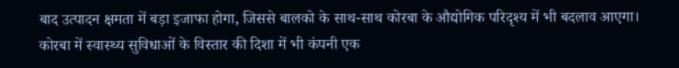बाद उत्पादन क्षमता में बड़ा इजाफा होगा, जिससे बालको के साथ-साथ कोरबा के औद्योगिक परिदृश्य में भी बदलाव आएगा।
कोरबा में स्वास्थ्य सुविधाओं के विस्तार की दिशा में भी कंपनी एक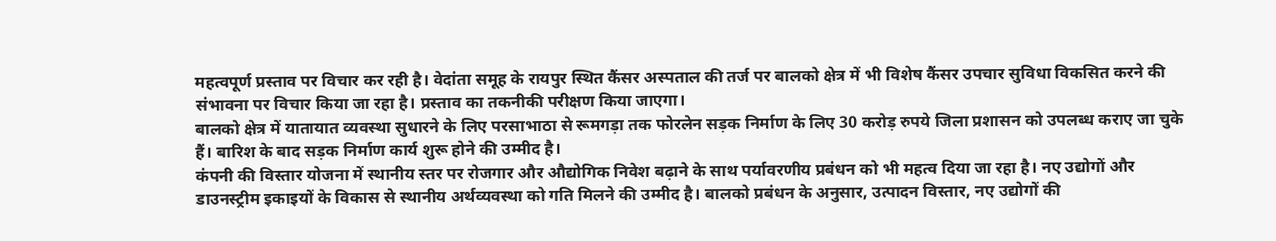महत्वपूर्ण प्रस्ताव पर विचार कर रही है। वेदांता समूह के रायपुर स्थित कैंसर अस्पताल की तर्ज पर बालको क्षेत्र में भी विशेष कैंसर उपचार सुविधा विकसित करने की संभावना पर विचार किया जा रहा है। प्रस्ताव का तकनीकी परीक्षण किया जाएगा।
बालको क्षेत्र में यातायात व्यवस्था सुधारने के लिए परसाभाठा से रूमगड़ा तक फोरलेन सड़क निर्माण के लिए 30 करोड़ रुपये जिला प्रशासन को उपलब्ध कराए जा चुके हैं। बारिश के बाद सड़क निर्माण कार्य शुरू होने की उम्मीद है।
कंपनी की विस्तार योजना में स्थानीय स्तर पर रोजगार और औद्योगिक निवेश बढ़ाने के साथ पर्यावरणीय प्रबंधन को भी महत्व दिया जा रहा है। नए उद्योगों और डाउनस्ट्रीम इकाइयों के विकास से स्थानीय अर्थव्यवस्था को गति मिलने की उम्मीद है। बालको प्रबंधन के अनुसार, उत्पादन विस्तार, नए उद्योगों की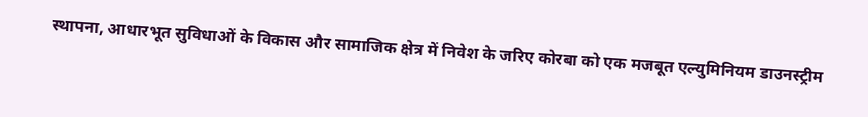स्थापना, आधारभूत सुविधाओं के विकास और सामाजिक क्षेत्र में निवेश के जरिए कोरबा को एक मजबूत एल्युमिनियम डाउनस्ट्रीम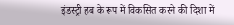इंडस्ट्री हब के रूप में विकसित करने की दिशा में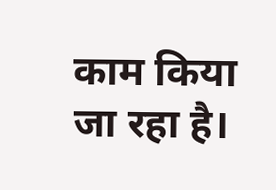काम किया जा रहा है।